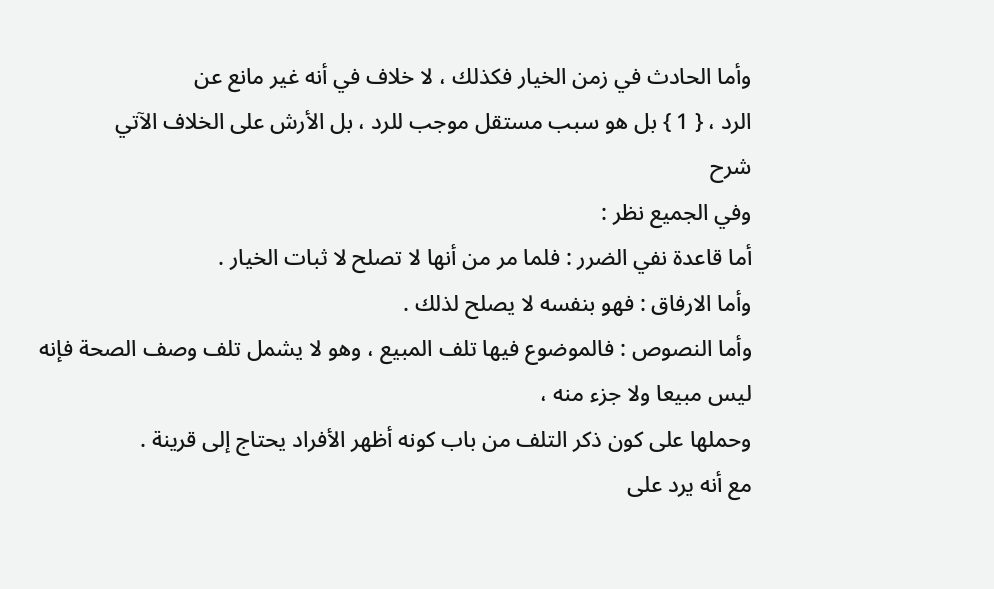وأما الحادث في زمن الخيار فكذلك ، لا خلاف في أنه غير مانع عن
الرد ، { 1 } بل هو سبب مستقل موجب للرد ، بل الأرش على الخلاف الآتي
شرح
وفي الجميع نظر :
أما قاعدة نفي الضرر : فلما مر من أنها لا تصلح لا ثبات الخيار .
وأما الارفاق : فهو بنفسه لا يصلح لذلك .
وأما النصوص : فالموضوع فيها تلف المبيع ، وهو لا يشمل تلف وصف الصحة فإنه
ليس مبيعا ولا جزء منه ،
وحملها على كون ذكر التلف من باب كونه أظهر الأفراد يحتاج إلى قرينة .
مع أنه يرد على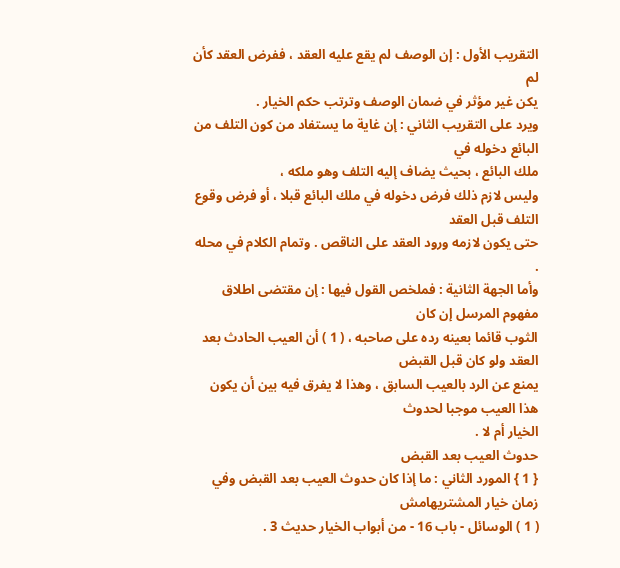التقريب الأول : إن الوصف لم يقع عليه العقد ، ففرض العقد كأن لم
يكن غير مؤثر في ضمان الوصف وترتب حكم الخيار .
ويرد على التقريب الثاني : إن غاية ما يستفاد من كون التلف من البائع دخوله في
ملك البائع ، بحيث يضاف إليه التلف وهو ملكه ،
وليس لازم ذلك فرض دخوله في ملك البائع قبلا ، أو فرض وقوع التلف قبل العقد
حتى يكون لازمه ورود العقد على الناقص . وتمام الكلام في محله .
وأما الجهة الثانية : فملخص القول فيها : إن مقتضى اطلاق مفهوم المرسل إن كان
الثوب قائما بعينه رده على صاحبه ، ( 1 ) أن العيب الحادث بعد العقد ولو كان قبل القبض
يمنع عن الرد بالعيب السابق ، وهذا لا يفرق فيه بين أن يكون هذا العيب موجبا لحدوث
الخيار أم لا .
حدوث العيب بعد القبض
{ 1 } المورد الثاني : ما إذا كان حدوث العيب بعد القبض وفي زمان خيار المشتريهامش
( 1 ) الوسائل - باب 16 - من أبواب الخيار حديث 3 .